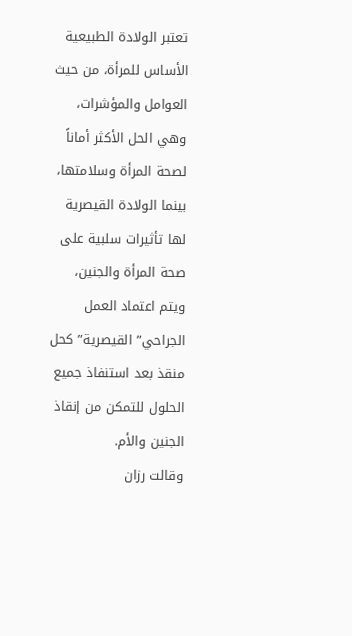تعتبر الولادة الطبيعية الأساس للمرأة، من حيث العوامل والمؤشرات، وهي الحل الأكثر أماناً لصحة المرأة وسلامتها، بينما الولادة القيصرية لها تأثيرات سلبية على صحة المرأة والجنين، ويتم اعتماد العمل الجراحي” القيصرية” كحل منقذ بعد استنفاذ جميع الحلول للتمكن من إنقاذ الجنين والأم.
وقالت رزان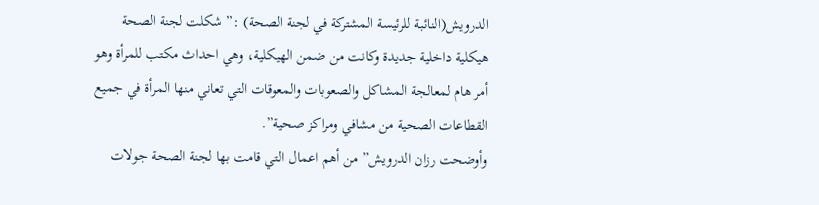الدرويش(النائبة للرئيسة المشتركة في لجنة الصحة) :” شكلت لجنة الصحة هيكلية داخلية جديدة وكانت من ضمن الهيكلية، وهي احداث مكتب للمرأة وهو أمر هام لمعالجة المشاكل والصعوبات والمعوقات التي تعاني منها المرأة في جميع القطاعات الصحية من مشافي ومراكز صحية”.
وأوضحت رزان الدرويش” من أهم اعمال التي قامت بها لجنة الصحة جولات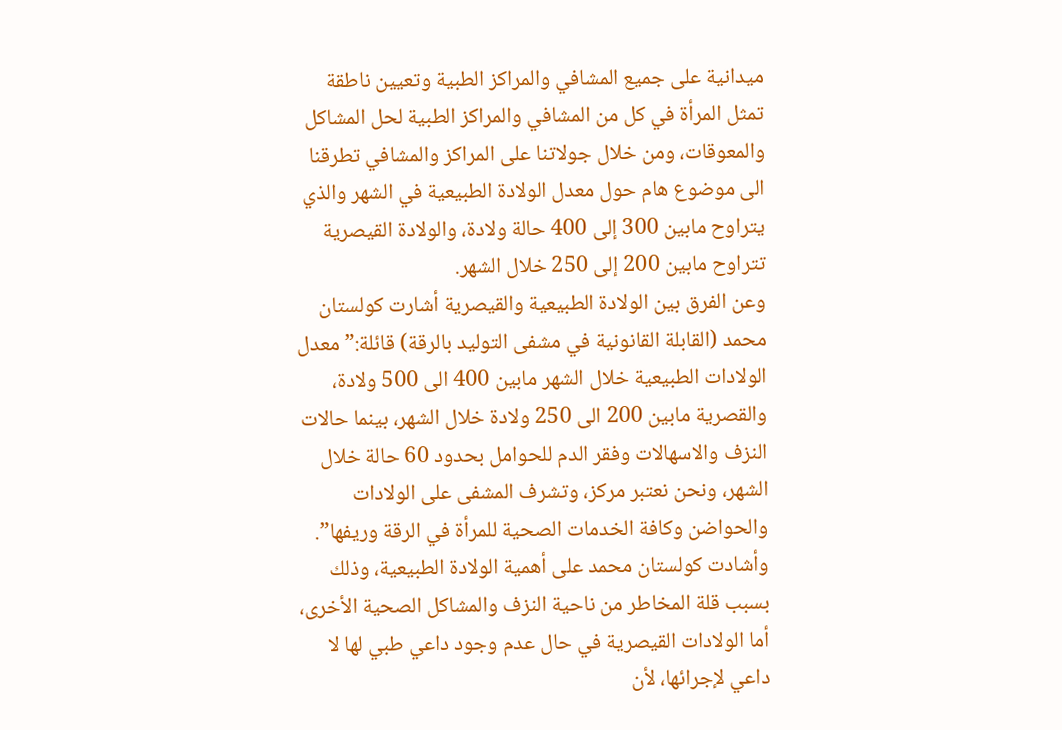ميدانية على جميع المشافي والمراكز الطبية وتعيين ناطقة تمثل المرأة في كل من المشافي والمراكز الطبية لحل المشاكل والمعوقات، ومن خلال جولاتنا على المراكز والمشافي تطرقنا الى موضوع هام حول معدل الولادة الطبيعية في الشهر والذي يتراوح مابين 300 إلى 400 حالة ولادة، والولادة القيصرية تتراوح مابين 200 إلى 250 خلال الشهر.
وعن الفرق بين الولادة الطبيعية والقيصرية أشارت كولستان محمد (القابلة القانونية في مشفى التوليد بالرقة) قائلة:” معدل الولادات الطبيعية خلال الشهر مابين 400 الى 500 ولادة، والقصرية مابين 200 الى 250 ولادة خلال الشهر، بينما حالات النزف والاسهالات وفقر الدم للحوامل بحدود 60 حالة خلال الشهر، ونحن نعتبر مركز، وتشرف المشفى على الولادات والحواضن وكافة الخدمات الصحية للمرأة في الرقة وريفها”.
وأشادت كولستان محمد على أهمية الولادة الطبيعية، وذلك بسبب قلة المخاطر من ناحية النزف والمشاكل الصحية الأخرى، أما الولادات القيصرية في حال عدم وجود داعي طبي لها لا داعي لإجرائها، لأن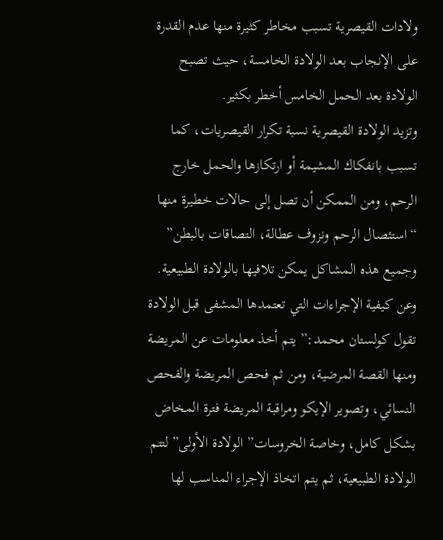ولادات القيصرية تسبب مخاطر كثيرة منها عدم القدرة على الإنجاب بعد الولادة الخامسة، حيث تصبح الولادة بعد الحمل الخامس أخطر بكثير.
وتزيد الولادة القيصرية نسبة تكرار القيصريات، كما تسبب بانفكاك المشيمة أو ارتكازها والحمل خارج الرحم، ومن الممكن أن تصل إلى حالات خطيرة منها “استئصال الرحم ونزوف عطالة، التصاقات بالبطن” وجميع هذه المشاكل يمكن تلافيها بالولادة الطبيعية.
وعن كيفية الإجراءات التي تعتمدها المشفى قبل الولادة تقول كولستان محمد:” يتم أخذ معلومات عن المريضة ومنها القصة المرضية، ومن ثم فحص المريضة والفحص النسائي، وتصوير الإيكو ومراقبة المريضة فترة المخاض بشكل كامل، وخاصة الخروسات” الولادة الأولى” لتتم الولادة الطبيعية، ثم يتم اتخاذ الإجراء المناسب لها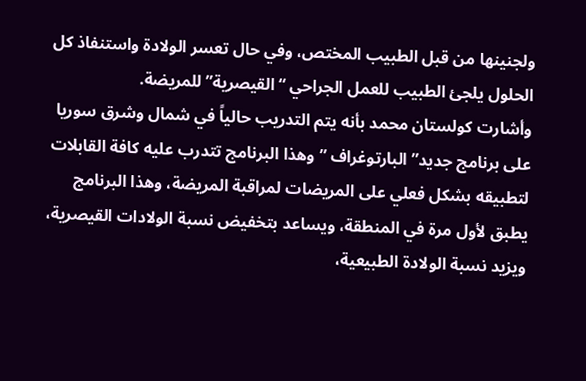ولجنينها من قبل الطبيب المختص، وفي حال تعسر الولادة واستنفاذ كل الحلول يلجئ الطبيب للعمل الجراحي “القيصرية” للمريضة.
وأشارت كولستان محمد بأنه يتم التدريب حالياً في شمال وشرق سوريا على برنامج جديد” البارتوغراف ” وهذا البرنامج تتدرب عليه كافة القابلات لتطبيقه بشكل فعلي على المريضات لمراقبة المريضة، وهذا البرنامج يطبق لأول مرة في المنطقة، ويساعد بتخفيض نسبة الولادات القيصرية، ويزيد نسبة الولادة الطبيعية،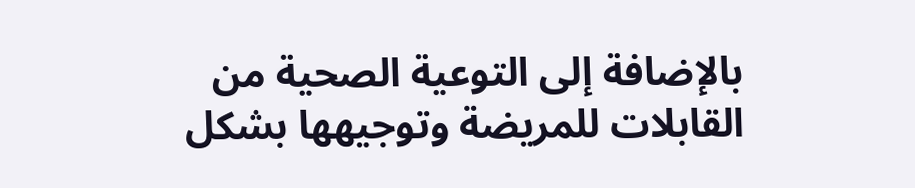بالإضافة إلى التوعية الصحية من القابلات للمريضة وتوجيهها بشكل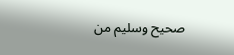صحيح وسليم من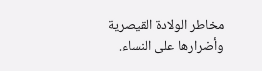مخاطر الولادة القيصرية وأضرارها على النساء.